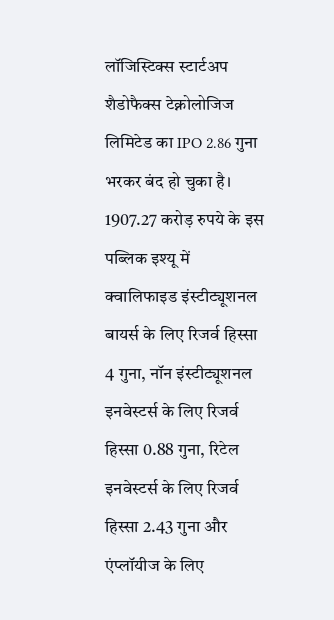लॉजिस्टिक्स स्टार्टअप शैडोफैक्स टेक्नोलोजिज लिमिटेड का IPO 2.86 गुना भरकर बंद हो चुका है। 1907.27 करोड़ रुपये के इस पब्लिक इश्यू में क्वालिफाइड इंस्टीट्यूशनल बायर्स के लिए रिजर्व हिस्सा 4 गुना, नॉन इंस्टीट्यूशनल इनवेस्टर्स के लिए रिजर्व हिस्सा 0.88 गुना, रिटेल इनवेस्टर्स के लिए रिजर्व हिस्सा 2.43 गुना और एंप्लॉयीज के लिए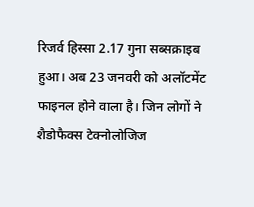रिजर्व हिस्सा 2.17 गुना सब्सक्राइब हुआ। अब 23 जनवरी को अलॉटमेंट फाइनल होने वाला है। जिन लोगों ने शैडोफैक्स टेक्नोलोजिज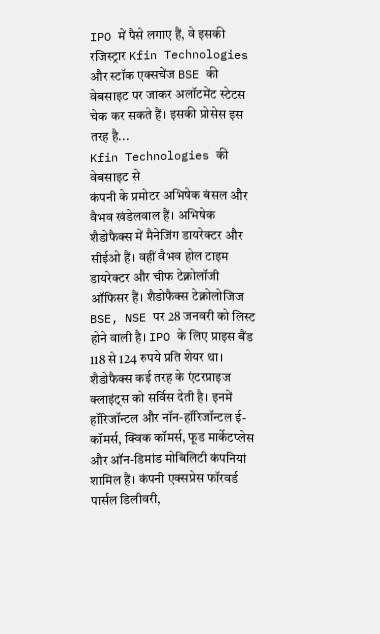IPO में पैसे लगाए हैं, वे इसकी रजिस्ट्रार Kfin Technologies और स्टॉक एक्सचेंज BSE की वेबसाइट पर जाकर अलॉटमेंट स्टेटस चेक कर सकते हैं। इसकी प्रोसेस इस तरह है...
Kfin Technologies की वेबसाइट से
कंपनी के प्रमोटर अभिषेक बंसल और वैभव खंडेलवाल हैं। अभिषेक शैडोफैक्स में मैनेजिंग डायरेक्टर और सीईओ हैं। वहीं वैभव होल टाइम डायरेक्टर और चीफ टेक्नोलॉजी ऑफिसर हैं। शैडोफैक्स टेक्नोलोजिज BSE, NSE पर 28 जनवरी को लिस्ट होने वाली है। IPO के लिए प्राइस बैंड 118 से 124 रुपये प्रति शेयर था।
शैडोफैक्स कई तरह के एंटरप्राइज क्लाइंट्स को सर्विस देती है। इनमें हॉरिजॉन्टल और नॉन-हॉरिजॉन्टल ई-कॉमर्स, क्विक कॉमर्स, फूड मार्केटप्लेस और ऑन-डिमांड मोबिलिटी कंपनियां शामिल हैं। कंपनी एक्सप्रेस फॉरवर्ड पार्सल डिलीवरी,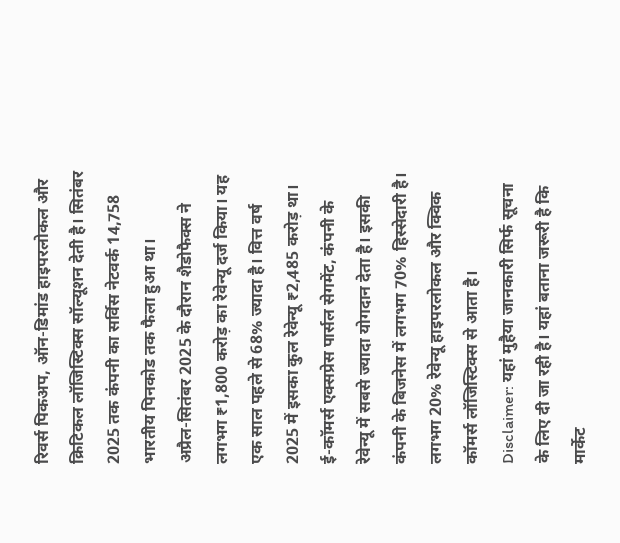रिवर्स पिकअप, ऑन-डिमांड हाइपरलोकल और क्रिटिकल लॉजिस्टिक्स सॉल्यूशन देती है। सितंबर 2025 तक कंपनी का सर्विस नेटवर्क 14,758 भारतीय पिनकोड तक फैला हुआ था।
अप्रैल-सितंबर 2025 के दौरान शैडोफैक्स ने लगभग ₹1,800 करोड़ का रेवेन्यू दर्ज किया। यह एक साल पहले से 68% ज्यादा है। वित्त वर्ष 2025 में इसका कुल रेवेन्यू ₹2,485 करोड़ था। ई-कॉमर्स एक्सप्रेस पार्सल सेगमेंट, कंपनी के रेवेन्यू में सबसे ज्यादा योगदान देता है। इसकी कंपनी के बिजनेस में लगभग 70% हिस्सेदारी है। लगभग 20% रेवेन्यू हाइपरलोकल और क्विक कॉमर्स लॉजिस्टिक्स से आता है।
Disclaimer: यहां मुहैया जानकारी सिर्फ सूचना के लिए दी जा रही है। यहां बताना जरूरी है कि मार्केट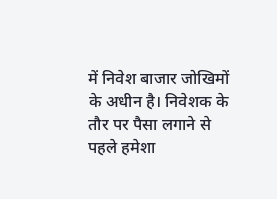में निवेश बाजार जोखिमों के अधीन है। निवेशक के तौर पर पैसा लगाने से पहले हमेशा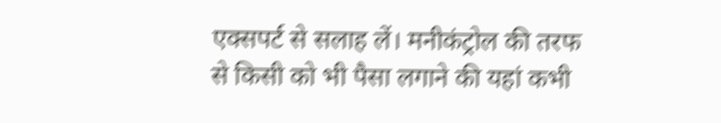एक्सपर्ट से सलाह लें। मनीकंट्रोल की तरफ से किसी को भी पैसा लगाने की यहां कभी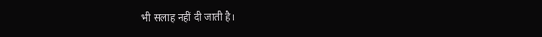भी सलाह नहीं दी जाती है।